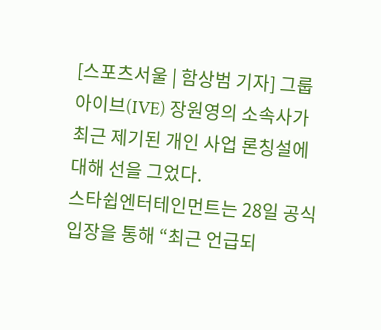[스포츠서울 | 함상범 기자] 그룹 아이브(IVE) 장원영의 소속사가 최근 제기된 개인 사업 론칭설에 대해 선을 그었다.
스타쉽엔터테인먼트는 28일 공식 입장을 통해 “최근 언급되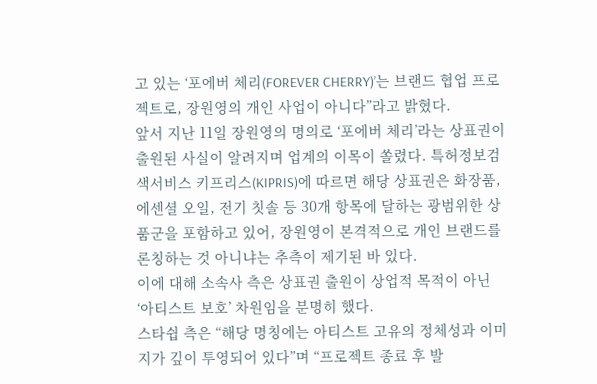고 있는 ‘포에버 체리(FOREVER CHERRY)’는 브랜드 협업 프로젝트로, 장원영의 개인 사업이 아니다”라고 밝혔다.
앞서 지난 11일 장원영의 명의로 ‘포에버 체리’라는 상표권이 출원된 사실이 알려지며 업계의 이목이 쏠렸다. 특허정보검색서비스 키프리스(KIPRIS)에 따르면 해당 상표권은 화장품, 에센셜 오일, 전기 칫솔 등 30개 항목에 달하는 광범위한 상품군을 포함하고 있어, 장원영이 본격적으로 개인 브랜드를 론칭하는 것 아니냐는 추측이 제기된 바 있다.
이에 대해 소속사 측은 상표권 출원이 상업적 목적이 아닌 ‘아티스트 보호’ 차원임을 분명히 했다.
스타쉽 측은 “해당 명칭에는 아티스트 고유의 정체성과 이미지가 깊이 투영되어 있다”며 “프로젝트 종료 후 발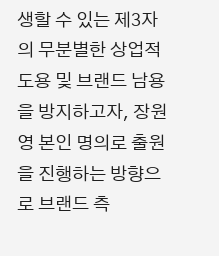생할 수 있는 제3자의 무분별한 상업적 도용 및 브랜드 남용을 방지하고자, 장원영 본인 명의로 출원을 진행하는 방향으로 브랜드 측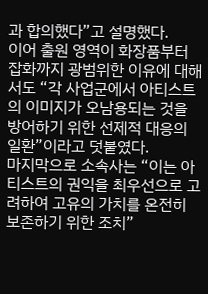과 합의했다”고 설명했다.
이어 출원 영역이 화장품부터 잡화까지 광범위한 이유에 대해서도 “각 사업군에서 아티스트의 이미지가 오남용되는 것을 방어하기 위한 선제적 대응의 일환”이라고 덧붙였다.
마지막으로 소속사는 “이는 아티스트의 권익을 최우선으로 고려하여 고유의 가치를 온전히 보존하기 위한 조치”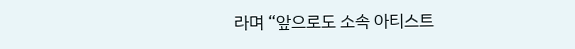라며 “앞으로도 소속 아티스트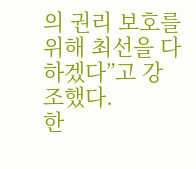의 권리 보호를 위해 최선을 다하겠다”고 강조했다.
한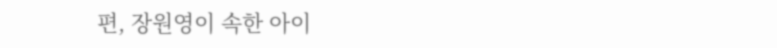편, 장원영이 속한 아이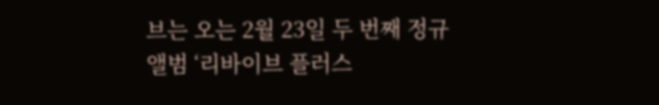브는 오는 2월 23일 두 번째 정규 앨범 ‘리바이브 플러스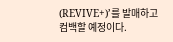(REVIVE+)’를 발매하고 컴백할 예정이다.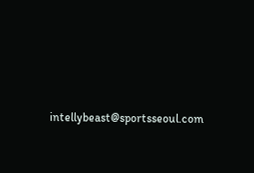intellybeast@sportsseoul.com